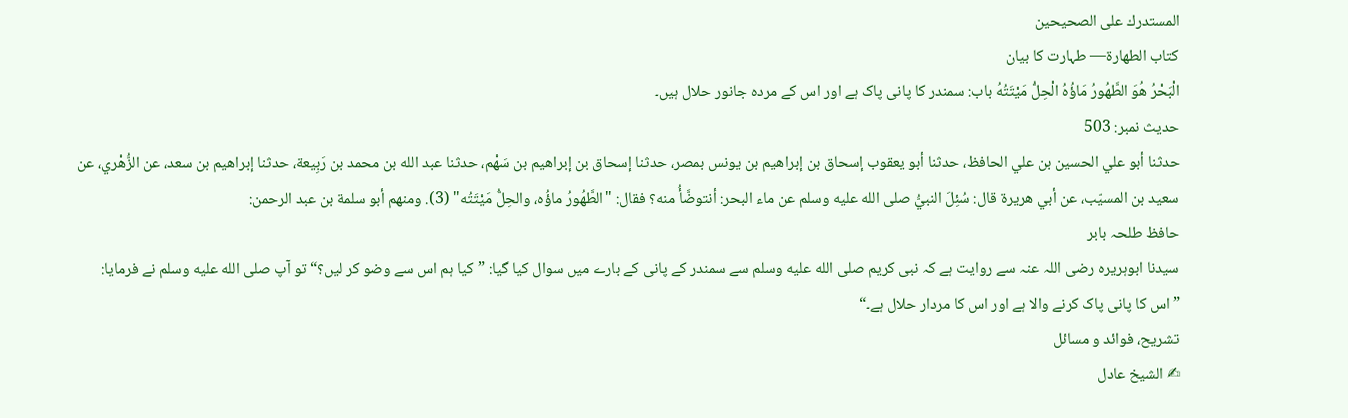المستدرك على الصحيحين
كتاب الطهارة— طہارت کا بیان
الْبَحْرُ هُوَ الطَّهُورُ مَاؤُهُ الْحِلُّ مَيْتَتُهُ باب: سمندر کا پانی پاک ہے اور اس کے مردہ جانور حلال ہیں۔
حدیث نمبر: 503
حدثنا أبو علي الحسين بن علي الحافظ، حدثنا أبو يعقوب إسحاق بن إبراهيم بن يونس بمصر، حدثنا إسحاق بن إبراهيم بن سَهْم، حدثنا عبد الله بن محمد بن رَبِيعة، حدثنا إبراهيم بن سعد، عن الزُّهْري، عن سعيد بن المسيّب، عن أبي هريرة قال: سُئِلَ النبيُّ صلى الله عليه وسلم عن ماء البحر: أنتوضَّأُ منه؟ فقال: "الطَّهُورُ ماؤُه، والحِلُّ مَيْتَتُه" (3). ومنهم أبو سلمة بن عبد الرحمن:
حافظ طلحہ بابر
سیدنا ابوہریرہ رضی اللہ عنہ سے روایت ہے کہ نبی کریم صلى الله عليه وسلم سے سمندر کے پانی کے بارے میں سوال کیا گیا: ”کیا ہم اس سے وضو کر لیں؟“ تو آپ صلى الله عليه وسلم نے فرمایا: ”اس کا پانی پاک کرنے والا ہے اور اس کا مردار حلال ہے۔“
تشریح، فوائد و مسائل
✍ الشیخ عادل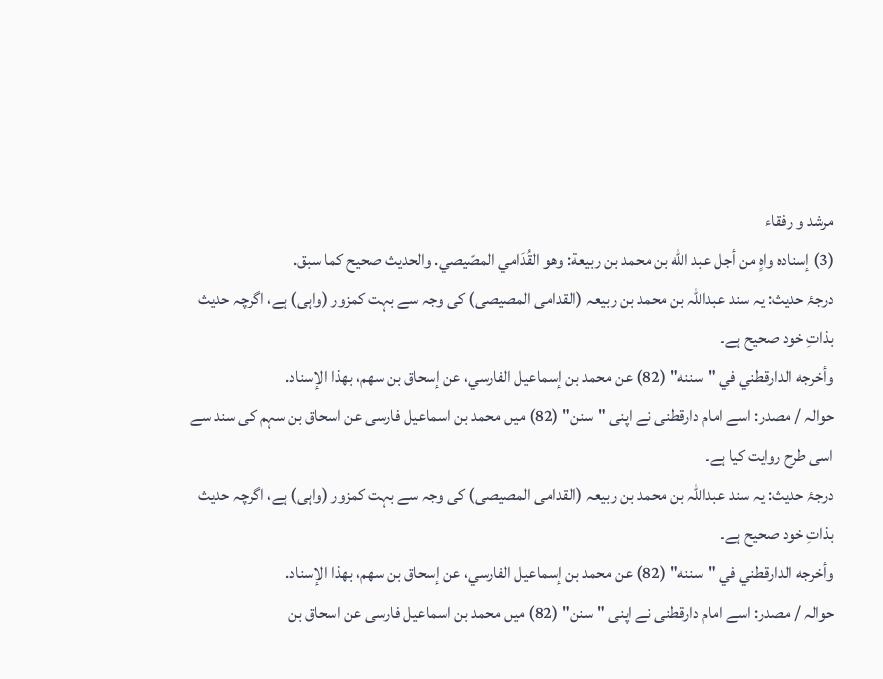مرشد و رفقاء
(3) إسناده واهٍ من أجل عبد الله بن محمد بن ربيعة: وهو القُدَامي المصّيصي. والحديث صحيح كما سبق.
درجۂ حدیث: یہ سند عبداللہ بن محمد بن ربیعہ (القدامی المصیصی) کی وجہ سے بہت کمزور (واہی) ہے، اگرچہ حدیث بذاتِ خود صحیح ہے۔
وأخرجه الدارقطني في "سننه" (82) عن محمد بن إسماعيل الفارسي، عن إسحاق بن سهم، بهذا الإسناد.
حوالہ / مصدر: اسے امام دارقطنی نے اپنی "سنن" (82) میں محمد بن اسماعیل فارسی عن اسحاق بن سہم کی سند سے اسی طرح روایت کیا ہے۔
درجۂ حدیث: یہ سند عبداللہ بن محمد بن ربیعہ (القدامی المصیصی) کی وجہ سے بہت کمزور (واہی) ہے، اگرچہ حدیث بذاتِ خود صحیح ہے۔
وأخرجه الدارقطني في "سننه" (82) عن محمد بن إسماعيل الفارسي، عن إسحاق بن سهم، بهذا الإسناد.
حوالہ / مصدر: اسے امام دارقطنی نے اپنی "سنن" (82) میں محمد بن اسماعیل فارسی عن اسحاق بن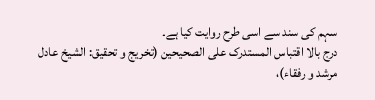سہم کی سند سے اسی طرح روایت کیا ہے۔
درج بالا اقتباس المستدرک علی الصحیحین (تخریج و تحقیق: الشیخ عادل مرشد و رفقاء)،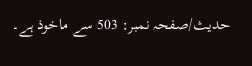حدیث/صفحہ نمبر: 503 سے ماخوذ ہے۔